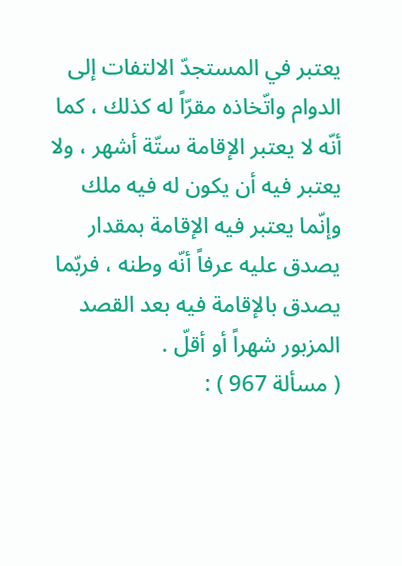يعتبر في المستجدّ الالتفات إلى الدوام واتّخاذه مقرّاً له كذلك ، كما أنّه لا يعتبر الإقامة ستّة أشهر ، ولا يعتبر فيه أن يكون له فيه ملك وإنّما يعتبر فيه الإقامة بمقدار يصدق عليه عرفاً أنّه وطنه ، فربّما يصدق بالإقامة فيه بعد القصد المزبور شهراً أو أقلّ .
( مسألة 967 ) :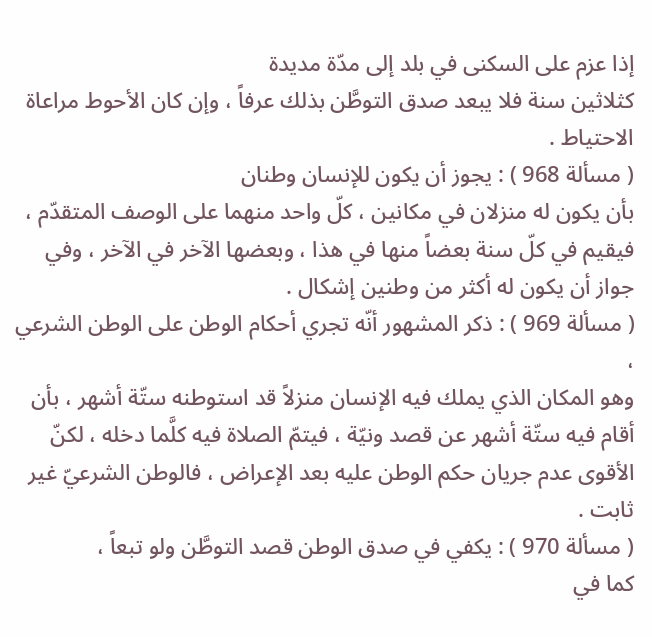إذا عزم على السكنى في بلد إلى مدّة مديدة
كثلاثين سنة فلا يبعد صدق التوطَّن بذلك عرفاً ، وإن كان الأحوط مراعاة الاحتياط .
( مسألة 968 ) : يجوز أن يكون للإنسان وطنان
بأن يكون له منزلان في مكانين ، كلّ واحد منهما على الوصف المتقدّم ، فيقيم في كلّ سنة بعضاً منها في هذا ، وبعضها الآخر في الآخر ، وفي جواز أن يكون له أكثر من وطنين إشكال .
( مسألة 969 ) : ذكر المشهور أنّه تجري أحكام الوطن على الوطن الشرعي ،
وهو المكان الذي يملك فيه الإنسان منزلاً قد استوطنه ستّة أشهر ، بأن أقام فيه ستّة أشهر عن قصد ونيّة ، فيتمّ الصلاة فيه كلَّما دخله ، لكنّ الأقوى عدم جريان حكم الوطن عليه بعد الإعراض ، فالوطن الشرعيّ غير ثابت .
( مسألة 970 ) : يكفي في صدق الوطن قصد التوطَّن ولو تبعاً ،
كما في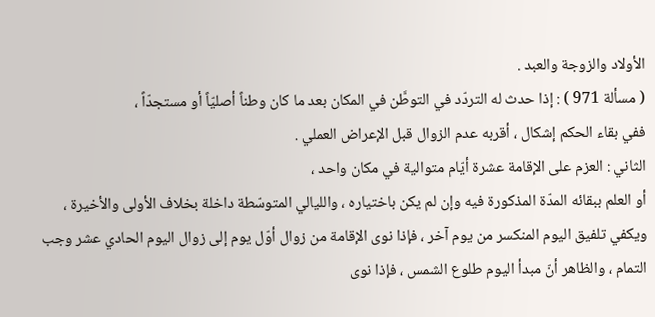الأولاد والزوجة والعبد .
( مسألة 971 ) : إذا حدث له التردّد في التوطَّن في المكان بعد ما كان وطناً أصليّاً أو مستجدّاً ،
ففي بقاء الحكم إشكال ، أقربه عدم الزوال قبل الإعراض العملي .
الثاني : العزم على الإقامة عشرة أيّام متوالية في مكان واحد ،
أو العلم ببقائه المدّة المذكورة فيه وإن لم يكن باختياره ، والليالي المتوسّطة داخلة بخلاف الأولى والأخيرة ، ويكفي تلفيق اليوم المنكسر من يوم آخر ، فإذا نوى الإقامة من زوال أوّل يوم إلى زوال اليوم الحادي عشر وجب التمام ، والظاهر أنّ مبدأ اليوم طلوع الشمس ، فإذا نوى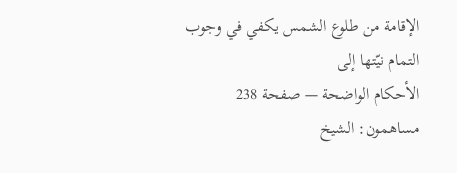الإقامة من طلوع الشمس يكفي في وجوب التمام نيّتها إلى
الأحكام الواضحة — صفحة 238
مساهمون: الشيخ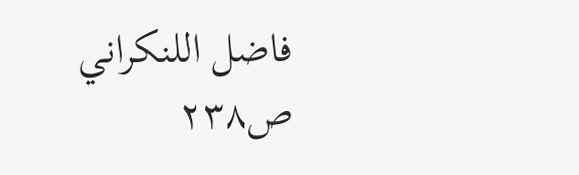فاضل اللنكراني
ص٢٣٨